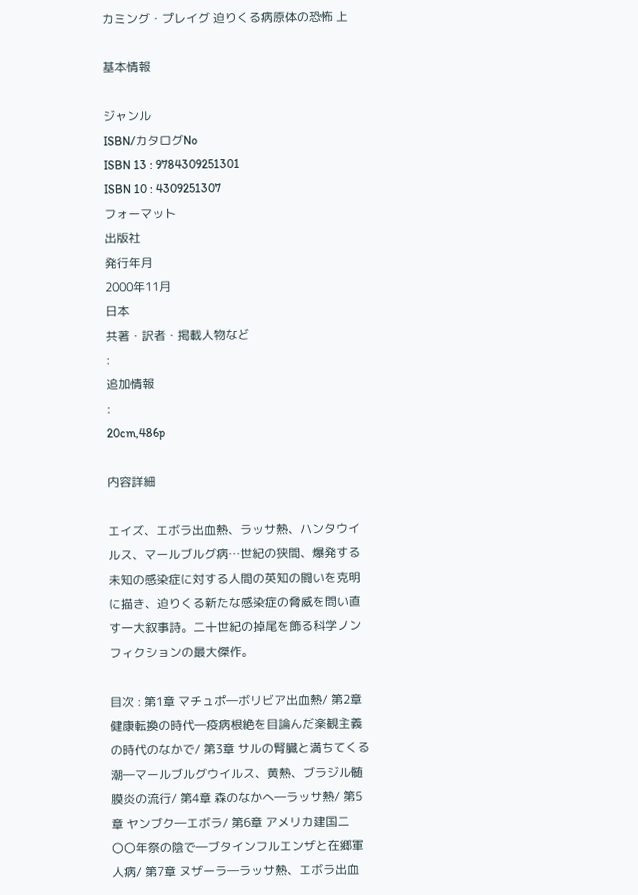カミング・プレイグ 迫りくる病原体の恐怖 上

基本情報

ジャンル
ISBN/カタログNo
ISBN 13 : 9784309251301
ISBN 10 : 4309251307
フォーマット
出版社
発行年月
2000年11月
日本
共著・訳者・掲載人物など
:
追加情報
:
20cm,486p

内容詳細

エイズ、エボラ出血熱、ラッサ熱、ハンタウイルス、マールブルグ病…世紀の狭間、爆発する未知の感染症に対する人間の英知の闘いを克明に描き、迫りくる新たな感染症の脅威を問い直す一大叙事詩。二十世紀の掉尾を飾る科学ノンフィクションの最大傑作。

目次 : 第1章 マチュポ―ボリビア出血熱/ 第2章 健康転換の時代―疫病根絶を目論んだ楽観主義の時代のなかで/ 第3章 サルの腎臓と満ちてくる潮―マールブルグウイルス、黄熱、ブラジル髄膜炎の流行/ 第4章 森のなかへ―ラッサ熱/ 第5章 ヤンブク―エボラ/ 第6章 アメリカ建国二〇〇年祭の陰で―ブタインフルエンザと在郷軍人病/ 第7章 ヌザーラ―ラッサ熱、エボラ出血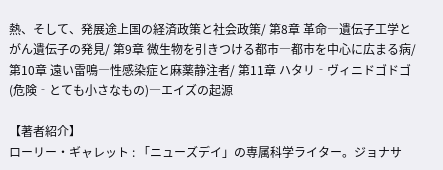熱、そして、発展途上国の経済政策と社会政策/ 第8章 革命―遺伝子工学とがん遺伝子の発見/ 第9章 微生物を引きつける都市―都市を中心に広まる病/ 第10章 遠い雷鳴―性感染症と麻薬静注者/ 第11章 ハタリ‐ヴィニドゴドゴ(危険‐とても小さなもの)―エイズの起源

【著者紹介】
ローリー・ギャレット : 「ニューズデイ」の専属科学ライター。ジョナサ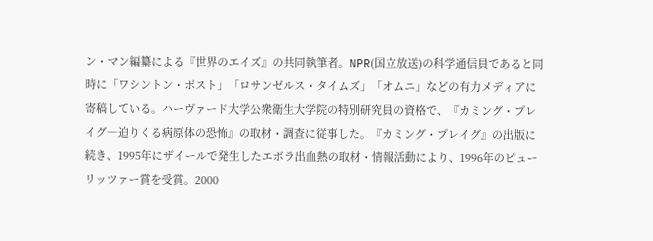ン・マン編纂による『世界のエイズ』の共同執筆者。NPR(国立放送)の科学通信員であると同時に「ワシントン・ポスト」「ロサンゼルス・タイムズ」「オムニ」などの有力メディアに寄稿している。ハーヴァード大学公衆衛生大学院の特別研究員の資格で、『カミング・プレイグ―迫りくる病原体の恐怖』の取材・調査に従事した。『カミング・プレイグ』の出版に続き、1995年にザイールで発生したエボラ出血熱の取材・情報活動により、1996年のピューリッツァー賞を受賞。2000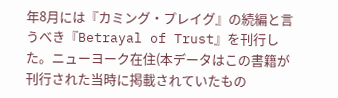年8月には『カミング・プレイグ』の続編と言うべき『Betrayal of Trust』を刊行した。ニューヨーク在住(本データはこの書籍が刊行された当時に掲載されていたもの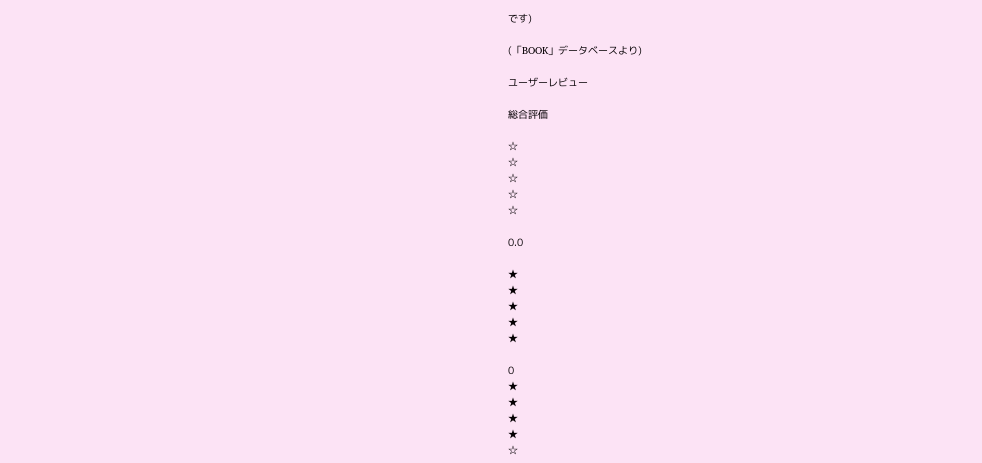です)

(「BOOK」データベースより)

ユーザーレビュー

総合評価

☆
☆
☆
☆
☆

0.0

★
★
★
★
★

0
★
★
★
★
☆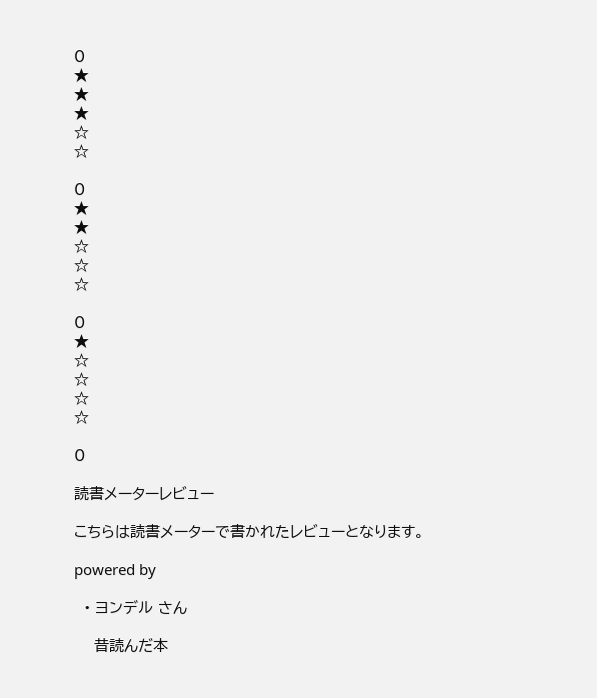0
★
★
★
☆
☆

0
★
★
☆
☆
☆

0
★
☆
☆
☆
☆

0

読書メーターレビュー

こちらは読書メーターで書かれたレビューとなります。

powered by

  • ヨンデル さん

    昔読んだ本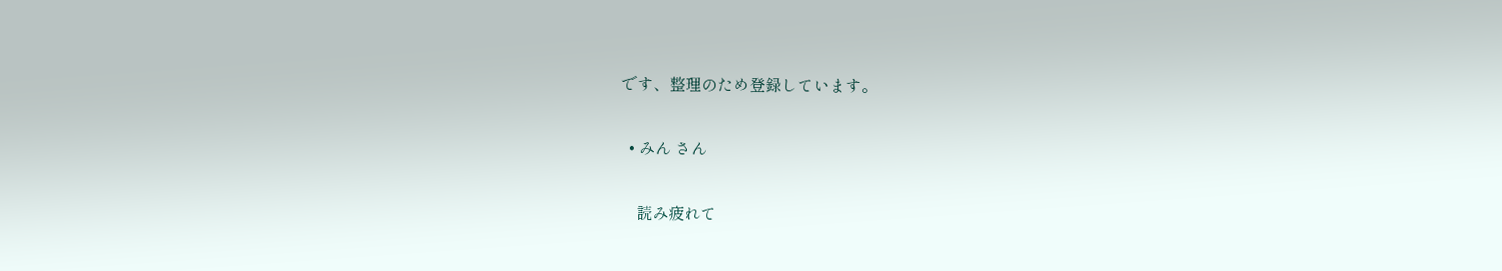です、整理のため登録しています。

  • みん さん

    読み疲れて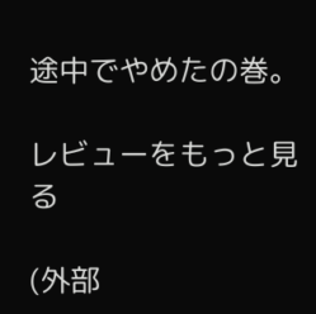途中でやめたの巻。

レビューをもっと見る

(外部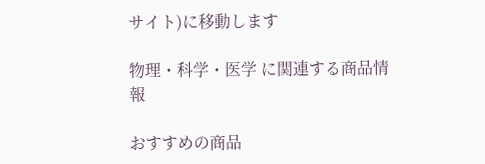サイト)に移動します

物理・科学・医学 に関連する商品情報

おすすめの商品